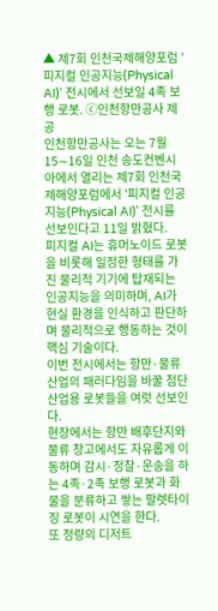▲ 제7회 인천국제해양포럼 '피지컬 인공지능(Physical AI)' 전시에서 선보일 4족 보행 로봇. ⓒ인천항만공사 제공
인천항만공사는 오는 7월 15∼16일 인천 송도컨벤시아에서 열리는 제7회 인천국제해양포럼에서 '피지컬 인공지능(Physical AI)' 전시를 선보인다고 11일 밝혔다.
피지컬 AI는 휴머노이드 로봇을 비롯해 일정한 형태를 가진 물리적 기기에 탑재되는 인공지능을 의미하며, AI가 현실 환경을 인식하고 판단하며 물리적으로 행동하는 것이 핵심 기술이다.
이번 전시에서는 항만·물류 산업의 패러다임을 바꿀 첨단 산업용 로봇들을 여럿 선보인다.
현장에서는 항만 배후단지와 물류 창고에서도 자유롭게 이동하며 감시·정찰·운송을 하는 4족·2족 보행 로봇과 화물을 분류하고 쌓는 팔렛타이징 로봇이 시연을 한다.
또 정량의 디저트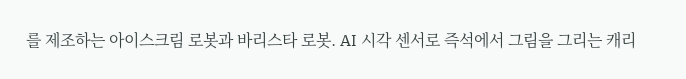를 제조하는 아이스크림 로봇과 바리스타 로봇. AI 시각 센서로 즉석에서 그림을 그리는 캐리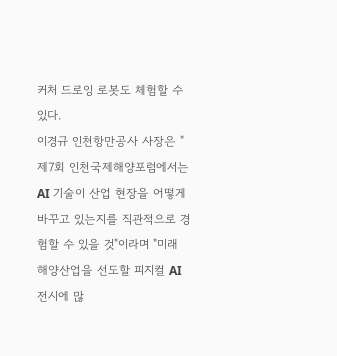커처 드로잉 로봇도 체험할 수 있다.
이경규 인천항만공사 사장은 "제7회 인천국제해양포럼에서는 AI 기술이 산업 현장을 어떻게 바꾸고 있는지를 직관적으로 경험할 수 있을 것"이라며 "미래 해양산업을 선도할 피지컬 AI 전시에 많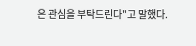은 관심을 부탁드린다"고 말했다.